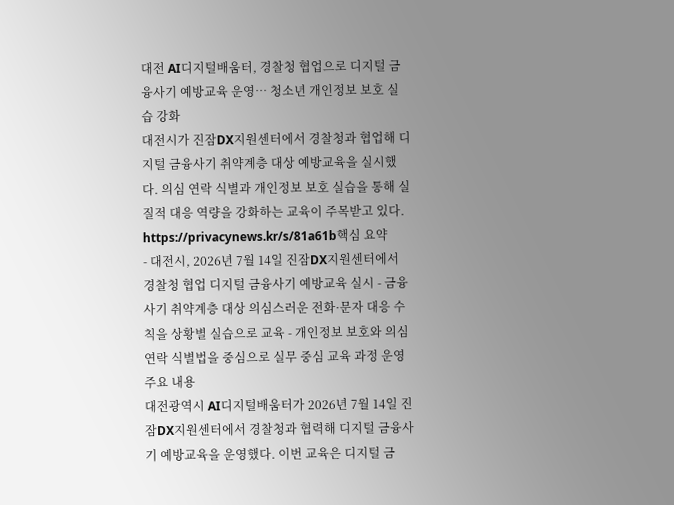대전 AI디지털배움터, 경찰청 협업으로 디지털 금융사기 예방교육 운영… 청소년 개인정보 보호 실습 강화
대전시가 진잠DX지원센터에서 경찰청과 협업해 디지털 금융사기 취약계층 대상 예방교육을 실시했다. 의심 연락 식별과 개인정보 보호 실습을 통해 실질적 대응 역량을 강화하는 교육이 주목받고 있다.
https://privacynews.kr/s/81a61b핵심 요약
- 대전시, 2026년 7월 14일 진잠DX지원센터에서 경찰청 협업 디지털 금융사기 예방교육 실시 - 금융사기 취약계층 대상 의심스러운 전화·문자 대응 수칙을 상황별 실습으로 교육 - 개인정보 보호와 의심 연락 식별법을 중심으로 실무 중심 교육 과정 운영주요 내용
대전광역시 AI디지털배움터가 2026년 7월 14일 진잠DX지원센터에서 경찰청과 협력해 디지털 금융사기 예방교육을 운영했다. 이번 교육은 디지털 금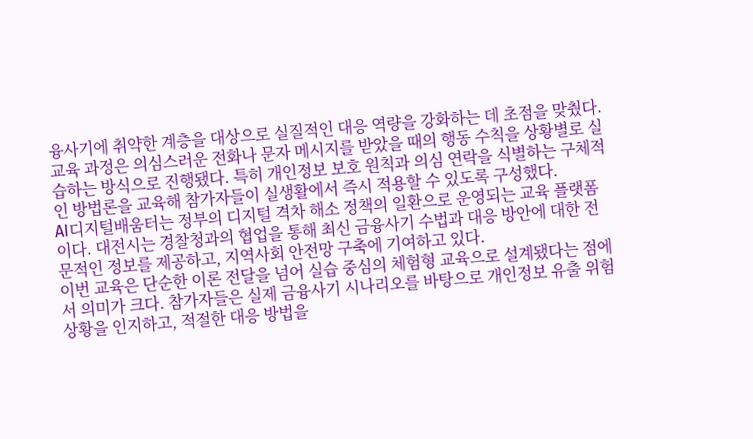융사기에 취약한 계층을 대상으로 실질적인 대응 역량을 강화하는 데 초점을 맞췄다.
교육 과정은 의심스러운 전화나 문자 메시지를 받았을 때의 행동 수칙을 상황별로 실습하는 방식으로 진행됐다. 특히 개인정보 보호 원칙과 의심 연락을 식별하는 구체적인 방법론을 교육해 참가자들이 실생활에서 즉시 적용할 수 있도록 구성했다.
AI디지털배움터는 정부의 디지털 격차 해소 정책의 일환으로 운영되는 교육 플랫폼이다. 대전시는 경찰청과의 협업을 통해 최신 금융사기 수법과 대응 방안에 대한 전문적인 정보를 제공하고, 지역사회 안전망 구축에 기여하고 있다.
이번 교육은 단순한 이론 전달을 넘어 실습 중심의 체험형 교육으로 설계됐다는 점에서 의미가 크다. 참가자들은 실제 금융사기 시나리오를 바탕으로 개인정보 유출 위험 상황을 인지하고, 적절한 대응 방법을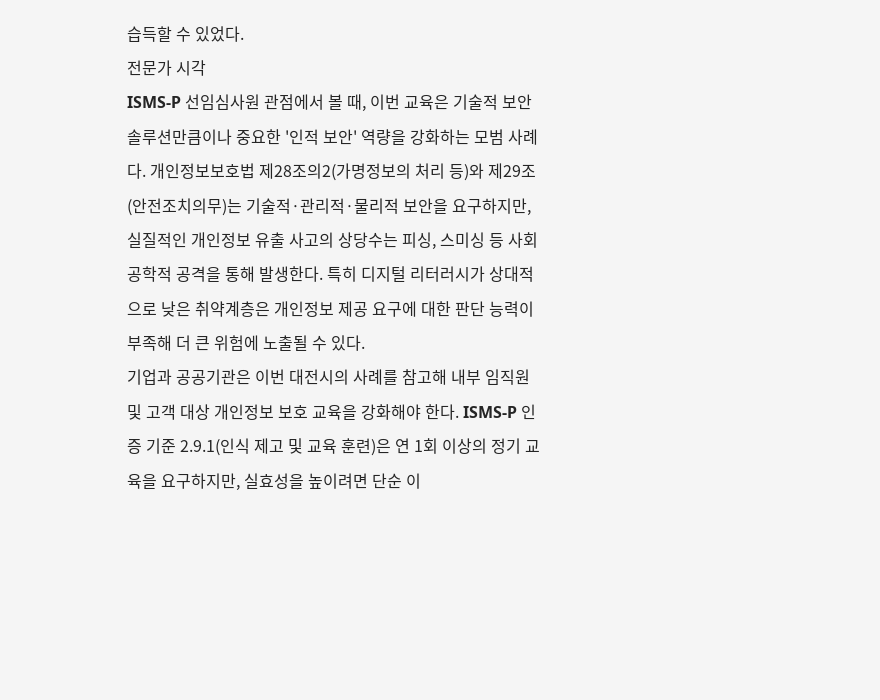습득할 수 있었다.
전문가 시각
ISMS-P 선임심사원 관점에서 볼 때, 이번 교육은 기술적 보안 솔루션만큼이나 중요한 '인적 보안' 역량을 강화하는 모범 사례다. 개인정보보호법 제28조의2(가명정보의 처리 등)와 제29조(안전조치의무)는 기술적·관리적·물리적 보안을 요구하지만, 실질적인 개인정보 유출 사고의 상당수는 피싱, 스미싱 등 사회공학적 공격을 통해 발생한다. 특히 디지털 리터러시가 상대적으로 낮은 취약계층은 개인정보 제공 요구에 대한 판단 능력이 부족해 더 큰 위험에 노출될 수 있다.
기업과 공공기관은 이번 대전시의 사례를 참고해 내부 임직원 및 고객 대상 개인정보 보호 교육을 강화해야 한다. ISMS-P 인증 기준 2.9.1(인식 제고 및 교육 훈련)은 연 1회 이상의 정기 교육을 요구하지만, 실효성을 높이려면 단순 이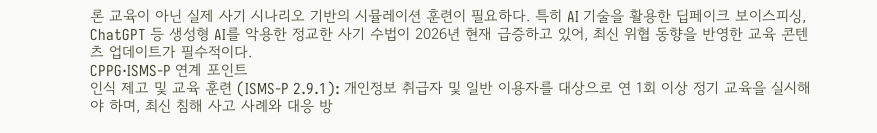론 교육이 아닌 실제 사기 시나리오 기반의 시뮬레이션 훈련이 필요하다. 특히 AI 기술을 활용한 딥페이크 보이스피싱, ChatGPT 등 생성형 AI를 악용한 정교한 사기 수법이 2026년 현재 급증하고 있어, 최신 위협 동향을 반영한 교육 콘텐츠 업데이트가 필수적이다.
CPPG·ISMS-P 연계 포인트
인식 제고 및 교육 훈련 (ISMS-P 2.9.1): 개인정보 취급자 및 일반 이용자를 대상으로 연 1회 이상 정기 교육을 실시해야 하며, 최신 침해 사고 사례와 대응 방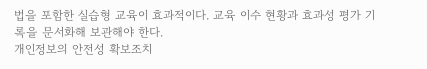법을 포함한 실습형 교육이 효과적이다. 교육 이수 현황과 효과성 평가 기록을 문서화해 보관해야 한다.
개인정보의 안전성 확보조치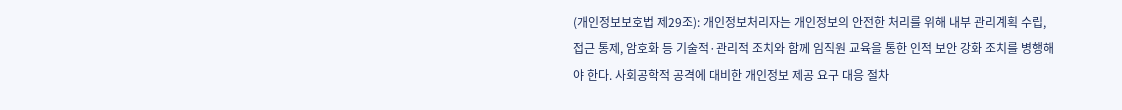(개인정보보호법 제29조): 개인정보처리자는 개인정보의 안전한 처리를 위해 내부 관리계획 수립, 접근 통제, 암호화 등 기술적·관리적 조치와 함께 임직원 교육을 통한 인적 보안 강화 조치를 병행해야 한다. 사회공학적 공격에 대비한 개인정보 제공 요구 대응 절차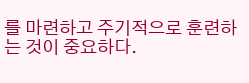를 마련하고 주기적으로 훈련하는 것이 중요하다.